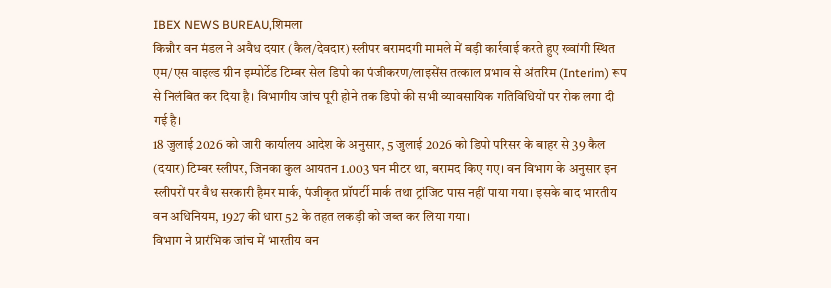IBEX NEWS BUREAU,शिमला
किन्नौर वन मंडल ने अवैध दयार (कैल/देवदार) स्लीपर बरामदगी मामले में बड़ी कार्रवाई करते हुए ख्वांगी स्थित एम/एस वाइल्ड ग्रीन इम्पोर्टेड टिम्बर सेल डिपो का पंजीकरण/लाइसेंस तत्काल प्रभाव से अंतरिम (Interim) रूप से निलंबित कर दिया है। विभागीय जांच पूरी होने तक डिपो की सभी व्यावसायिक गतिविधियों पर रोक लगा दी गई है।
18 जुलाई 2026 को जारी कार्यालय आदेश के अनुसार, 5 जुलाई 2026 को डिपो परिसर के बाहर से 39 कैल (दयार) टिम्बर स्लीपर, जिनका कुल आयतन 1.003 घन मीटर था, बरामद किए गए। वन विभाग के अनुसार इन स्लीपरों पर वैध सरकारी हैमर मार्क, पंजीकृत प्रॉपर्टी मार्क तथा ट्रांजिट पास नहीं पाया गया। इसके बाद भारतीय वन अधिनियम, 1927 की धारा 52 के तहत लकड़ी को जब्त कर लिया गया।
विभाग ने प्रारंभिक जांच में भारतीय वन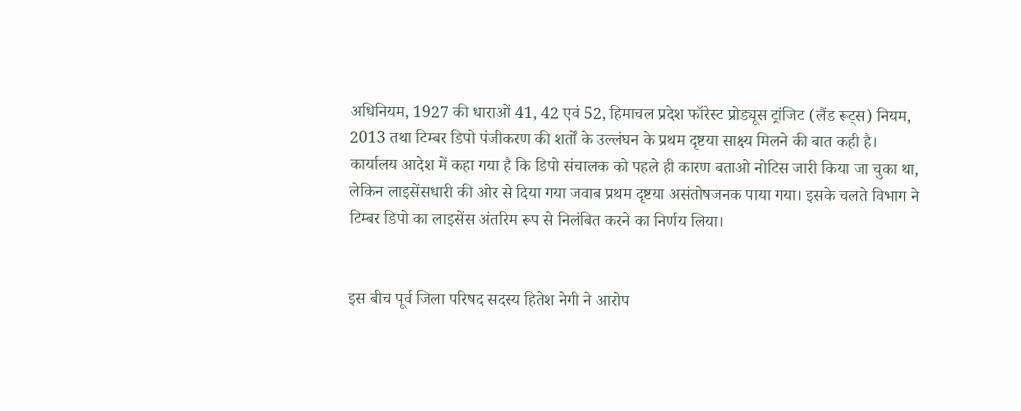अधिनियम, 1927 की धाराओं 41, 42 एवं 52, हिमाचल प्रदेश फॉरेस्ट प्रोड्यूस ट्रांजिट (लैंड रूट्स) नियम, 2013 तथा टिम्बर डिपो पंजीकरण की शर्तों के उल्लंघन के प्रथम दृष्टया साक्ष्य मिलने की बात कही है।
कार्यालय आदेश में कहा गया है कि डिपो संचालक को पहले ही कारण बताओ नोटिस जारी किया जा चुका था, लेकिन लाइसेंसधारी की ओर से दिया गया जवाब प्रथम दृष्टया असंतोषजनक पाया गया। इसके चलते विभाग ने टिम्बर डिपो का लाइसेंस अंतरिम रूप से निलंबित करने का निर्णय लिया।


इस बीच पूर्व जिला परिषद सदस्य हितेश नेगी ने आरोप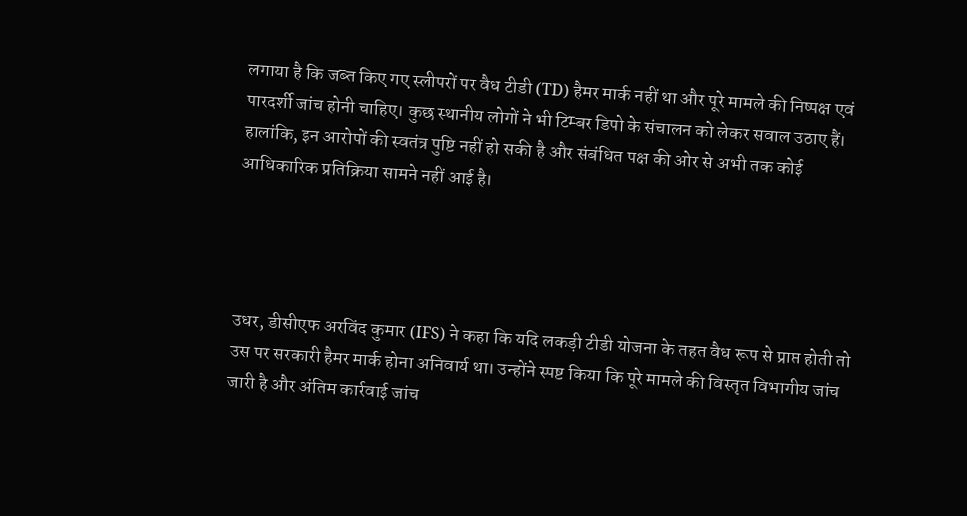लगाया है कि जब्त किए गए स्लीपरों पर वैध टीडी (TD) हैमर मार्क नहीं था और पूरे मामले की निष्पक्ष एवं पारदर्शी जांच होनी चाहिए। कुछ स्थानीय लोगों ने भी टिम्बर डिपो के संचालन को लेकर सवाल उठाए हैं। हालांकि, इन आरोपों की स्वतंत्र पुष्टि नहीं हो सकी है और संबंधित पक्ष की ओर से अभी तक कोई आधिकारिक प्रतिक्रिया सामने नहीं आई है।




उधर, डीसीएफ अरविंद कुमार (IFS) ने कहा कि यदि लकड़ी टीडी योजना के तहत वैध रूप से प्राप्त होती तो उस पर सरकारी हैमर मार्क होना अनिवार्य था। उन्होंने स्पष्ट किया कि पूरे मामले की विस्तृत विभागीय जांच जारी है और अंतिम कार्रवाई जांच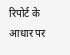रिपोर्ट के आधार पर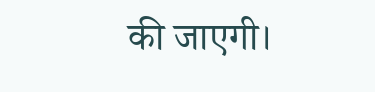की जाएगी।